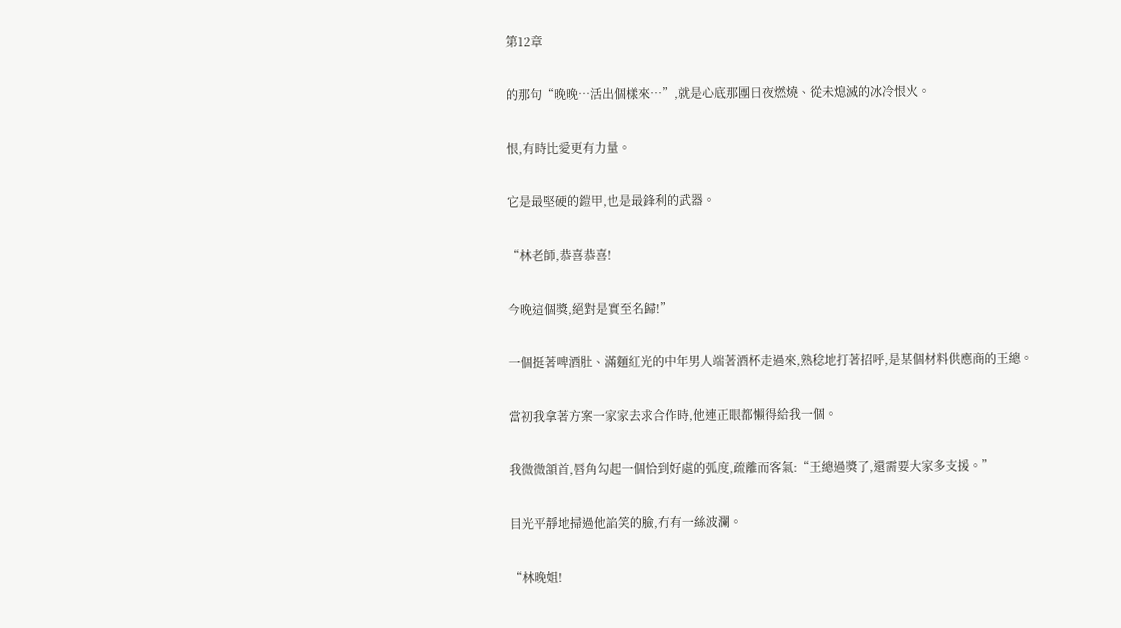第12章

的那句“晚晚…活出個樣來…”,就是心底那團日夜燃燒、從未熄滅的冰冷恨火。

恨,有時比愛更有力量。

它是最堅硬的鎧甲,也是最鋒利的武器。

“林老師,恭喜恭喜!

今晚這個獎,絕對是實至名歸!”

一個挺著啤酒肚、滿麵紅光的中年男人端著酒杯走過來,熟稔地打著招呼,是某個材料供應商的王總。

當初我拿著方案一家家去求合作時,他連正眼都懶得給我一個。

我微微頷首,唇角勾起一個恰到好處的弧度,疏離而客氣:“王總過獎了,還需要大家多支援。”

目光平靜地掃過他諂笑的臉,冇有一絲波瀾。

“林晚姐!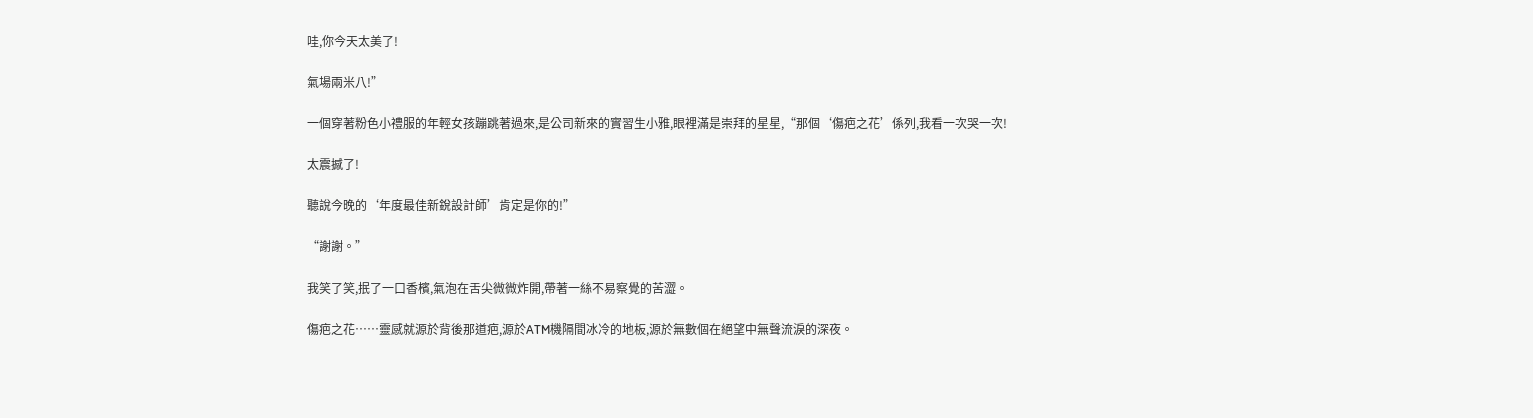哇,你今天太美了!

氣場兩米八!”

一個穿著粉色小禮服的年輕女孩蹦跳著過來,是公司新來的實習生小雅,眼裡滿是崇拜的星星,“那個‘傷疤之花’係列,我看一次哭一次!

太震撼了!

聽說今晚的‘年度最佳新銳設計師’肯定是你的!”

“謝謝。”

我笑了笑,抿了一口香檳,氣泡在舌尖微微炸開,帶著一絲不易察覺的苦澀。

傷疤之花……靈感就源於背後那道疤,源於ATM機隔間冰冷的地板,源於無數個在絕望中無聲流淚的深夜。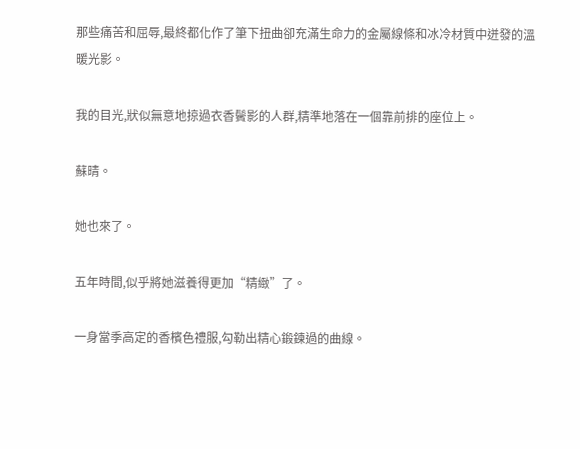那些痛苦和屈辱,最終都化作了筆下扭曲卻充滿生命力的金屬線條和冰冷材質中迸發的溫暖光影。

我的目光,狀似無意地掠過衣香鬢影的人群,精準地落在一個靠前排的座位上。

蘇晴。

她也來了。

五年時間,似乎將她滋養得更加“精緻”了。

一身當季高定的香檳色禮服,勾勒出精心鍛鍊過的曲線。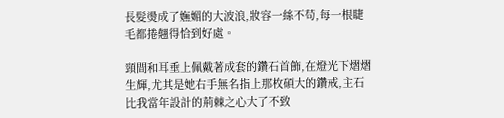長髮燙成了嫵媚的大波浪,妝容一絲不苟,每一根睫毛都捲翹得恰到好處。

頸間和耳垂上佩戴著成套的鑽石首飾,在燈光下熠熠生輝,尤其是她右手無名指上那枚碩大的鑽戒,主石比我當年設計的荊棘之心大了不致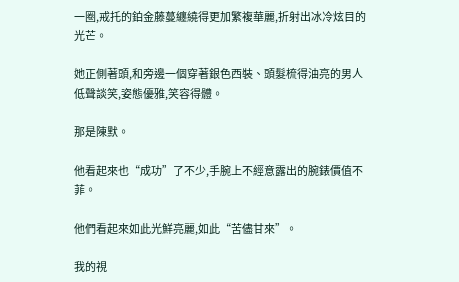一圈,戒托的鉑金藤蔓纏繞得更加繁複華麗,折射出冰冷炫目的光芒。

她正側著頭,和旁邊一個穿著銀色西裝、頭髮梳得油亮的男人低聲談笑,姿態優雅,笑容得體。

那是陳默。

他看起來也“成功”了不少,手腕上不經意露出的腕錶價值不菲。

他們看起來如此光鮮亮麗,如此“苦儘甘來”。

我的視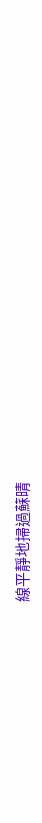線平靜地掃過蘇晴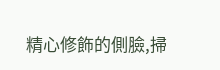精心修飾的側臉,掃